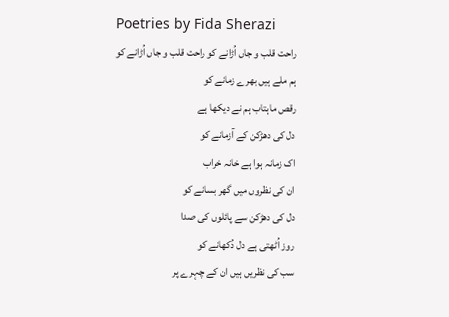Poetries by Fida Sherazi
راحت قلب و جاں اُڑانے کو راحت قلب و جاں اُڑانے کو
ہم ملے ہیں بھرے زمانے کو
رقص ماہتاب ہم نے دیکھا ہے
دل کی دھڑکن کے آزمانے کو
اک زمانہ ہوا ہے خانہ خراب
ان کی نظروں میں گھر بسانے کو
دل کی دھڑکن سے پائلوں کی صدا
روز اُٹھتی ہے دل دُکھانے کو
سب کی نظریں ہیں ان کے چہرے پر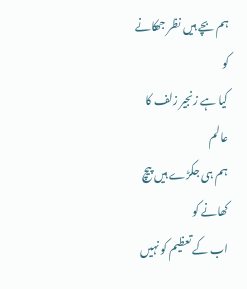ہم بچے ہیں نظر جھکانے کو
کیا ہے زنجیر زلف کا عالم
ہم ہی جکڑے ہیں پیچ کھانے کو
اب کے تعظیم کو نہیں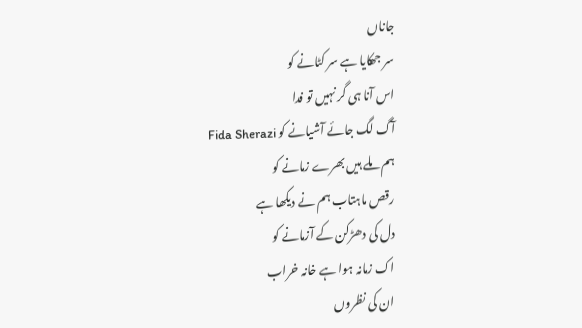جاناں
سر جھکایا ہے سر کٹانے کو
اس آنا ہی گر نہیں تو فدا
آگ لگ جائے آشیانے کو Fida Sherazi
ہم ملے ہیں بھرے زمانے کو
رقص ماہتاب ہم نے دیکھا ہے
دل کی دھڑکن کے آزمانے کو
اک زمانہ ہوا ہے خانہ خراب
ان کی نظروں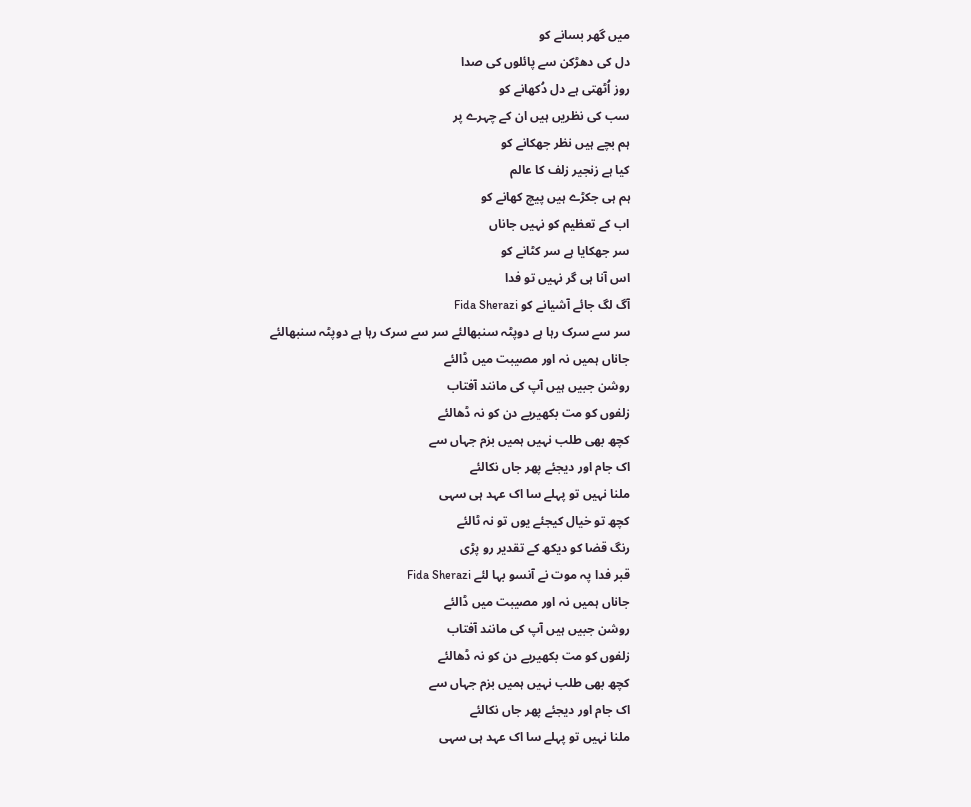میں گھر بسانے کو
دل کی دھڑکن سے پائلوں کی صدا
روز اُٹھتی ہے دل دُکھانے کو
سب کی نظریں ہیں ان کے چہرے پر
ہم بچے ہیں نظر جھکانے کو
کیا ہے زنجیر زلف کا عالم
ہم ہی جکڑے ہیں پیچ کھانے کو
اب کے تعظیم کو نہیں جاناں
سر جھکایا ہے سر کٹانے کو
اس آنا ہی گر نہیں تو فدا
آگ لگ جائے آشیانے کو Fida Sherazi
سر سے سرک رہا ہے دوپٹہ سنبھالئے سر سے سرک رہا ہے دوپٹہ سنبھالئے
جاناں ہمیں نہ اور مصیبت میں ڈالئے
روشن جبیں ہیں آپ کی مانند آفتاب
زلفوں کو مت بکھیریے دن کو نہ ڈھالئے
کچھ بھی طلب نہیں ہمیں بزم جہاں سے
اک جام اور دیجئے پھر جاں نکالئے
ملنا نہیں تو پہلے سا اک عہد ہی سہی
کچھ تو خیال کیجئے یوں تو نہ ٹالئے
رنگ قضا کو دیکھ کے تقدیر رو پڑی
قبر فدا پہ موت نے آنسو بہا لئے Fida Sherazi
جاناں ہمیں نہ اور مصیبت میں ڈالئے
روشن جبیں ہیں آپ کی مانند آفتاب
زلفوں کو مت بکھیریے دن کو نہ ڈھالئے
کچھ بھی طلب نہیں ہمیں بزم جہاں سے
اک جام اور دیجئے پھر جاں نکالئے
ملنا نہیں تو پہلے سا اک عہد ہی سہی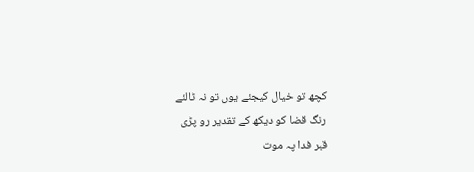کچھ تو خیال کیجئے یوں تو نہ ٹالئے
رنگ قضا کو دیکھ کے تقدیر رو پڑی
قبر فدا پہ موت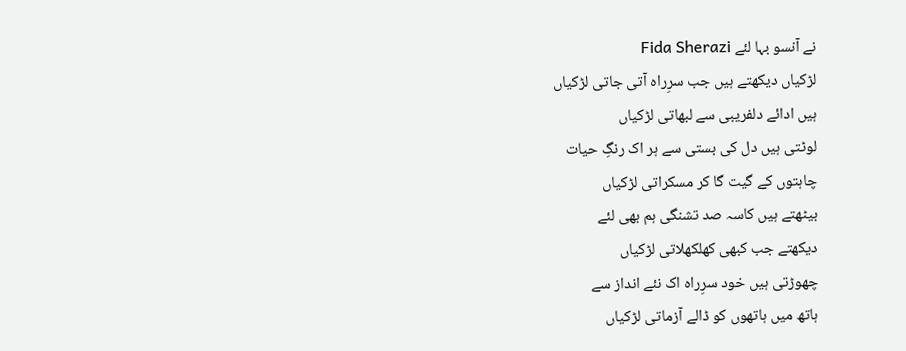نے آنسو بہا لئے Fida Sherazi
لڑکیاں دیکھتے ہیں جب سرِراہ آتی جاتی لڑکیاں
ہیں ادائے دلفریبی سے لبھاتی لڑکیاں
لوٹتی ہیں دل کی بستی سے ہر اک رنگِ حیات
چاہتوں کے گیت گا کر مسکراتی لڑکیاں
بیٹھتے ہیں کاسہ صد تشنگی ہم بھی لئے
دیکھتے جب کبھی کھلکھلاتی لڑکیاں
چھوڑتی ہیں خود سرِراہ اک نئے انداز سے
ہاتھ میں ہاتھوں کو ڈالے آزماتی لڑکیاں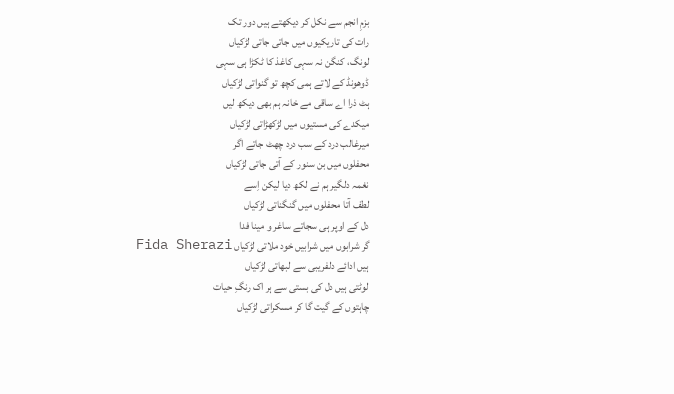بزمِ انجم سے نکل کر دیکھتے ہیں دور تک
رات کی تاریکیوں میں جاتی جاتی لڑکیاں
لونگ، کنگن نہ سہی کاغذ کا ٹکڑا ہی سہی
ڈوھونڈ کے لاتے ہمی کچھ تو گنواتی لڑکیاں
ہٹ ذرا اے ساقی مے خانہ ہم بھی دیکھ لیں
میکدے کی مستیوں میں لڑکھڑاتی لڑکیاں
میرغالب درد کے سب درد چھٹ جاتے اگر
محفلوں میں بن سنور کے آتی جاتی لڑکیاں
نغمہ دلگیر ہم نے لکھ دیا لیکن اِسے
لطف آتا محفلوں میں گنگناتی لڑکیاں
دل کے اوپر ہی سجاتے ساغر و مینا فدا
گر شرابوں میں شرابیں خود ملاتی لڑکیاں Fida Sherazi
ہیں ادائے دلفریبی سے لبھاتی لڑکیاں
لوٹتی ہیں دل کی بستی سے ہر اک رنگِ حیات
چاہتوں کے گیت گا کر مسکراتی لڑکیاں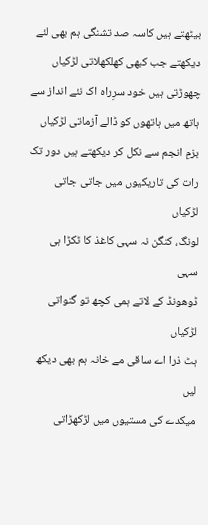بیٹھتے ہیں کاسہ صد تشنگی ہم بھی لئے
دیکھتے جب کبھی کھلکھلاتی لڑکیاں
چھوڑتی ہیں خود سرِراہ اک نئے انداز سے
ہاتھ میں ہاتھوں کو ڈالے آزماتی لڑکیاں
بزمِ انجم سے نکل کر دیکھتے ہیں دور تک
رات کی تاریکیوں میں جاتی جاتی لڑکیاں
لونگ، کنگن نہ سہی کاغذ کا ٹکڑا ہی سہی
ڈوھونڈ کے لاتے ہمی کچھ تو گنواتی لڑکیاں
ہٹ ذرا اے ساقی مے خانہ ہم بھی دیکھ لیں
میکدے کی مستیوں میں لڑکھڑاتی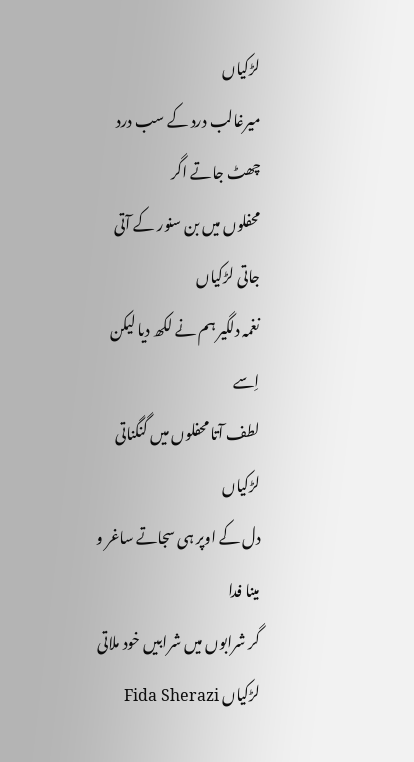لڑکیاں
میرغالب درد کے سب درد چھٹ جاتے اگر
محفلوں میں بن سنور کے آتی جاتی لڑکیاں
نغمہ دلگیر ہم نے لکھ دیا لیکن اِسے
لطف آتا محفلوں میں گنگناتی لڑکیاں
دل کے اوپر ہی سجاتے ساغر و مینا فدا
گر شرابوں میں شرابیں خود ملاتی لڑکیاں Fida Sherazi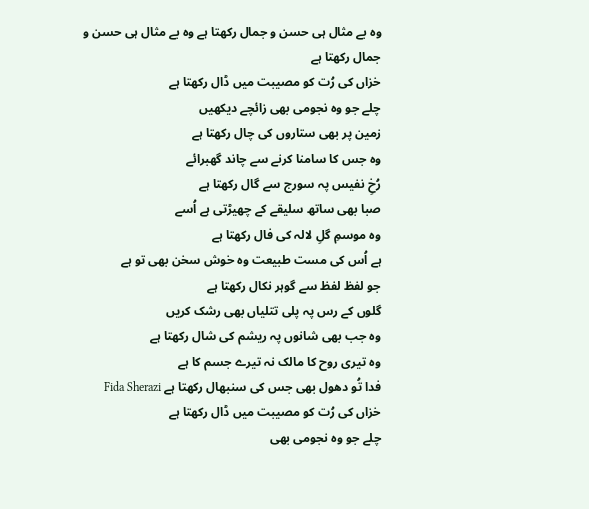وہ بے مثال ہی حسن و جمال رکھتا ہے وہ بے مثال ہی حسن و جمال رکھتا ہے
خزاں کی رُت کو مصیبت میں ڈال رکھتا ہے
چلے جو وہ نجومی بھی زائچے دیکھیں
زمین پر بھی ستاروں کی چال رکھتا ہے
وہ جس کا سامنا کرنے سے چاند گھبرائے
رُخِ نفیس پہ سورج سے گال رکھتا ہے
صبا بھی ساتھ سلیقے کے چھیڑتی ہے اُسے
وہ موسمِ گلِ لالہ کی فال رکھتا ہے
ہے اُس کی مست طبیعت وہ خوش سخن بھی تو ہے
جو لفظ لفظ سے گوہر نکال رکھتا ہے
گلوں کے رس پہ پلی تتلیاں بھی رشک کریں
وہ جب بھی شانوں پہ ریشم کی شال رکھتا ہے
وہ تیری روح کا مالک نہ تیرے جسم کا ہے
فدا تُو دھول بھی جس کی سنبھال رکھتا ہے Fida Sherazi
خزاں کی رُت کو مصیبت میں ڈال رکھتا ہے
چلے جو وہ نجومی بھی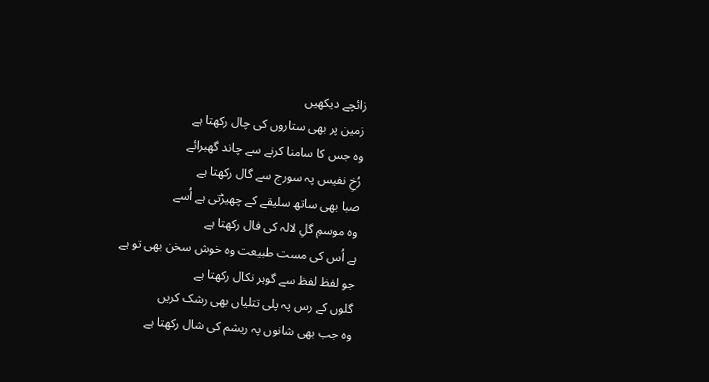زائچے دیکھیں
زمین پر بھی ستاروں کی چال رکھتا ہے
وہ جس کا سامنا کرنے سے چاند گھبرائے
رُخِ نفیس پہ سورج سے گال رکھتا ہے
صبا بھی ساتھ سلیقے کے چھیڑتی ہے اُسے
وہ موسمِ گلِ لالہ کی فال رکھتا ہے
ہے اُس کی مست طبیعت وہ خوش سخن بھی تو ہے
جو لفظ لفظ سے گوہر نکال رکھتا ہے
گلوں کے رس پہ پلی تتلیاں بھی رشک کریں
وہ جب بھی شانوں پہ ریشم کی شال رکھتا ہے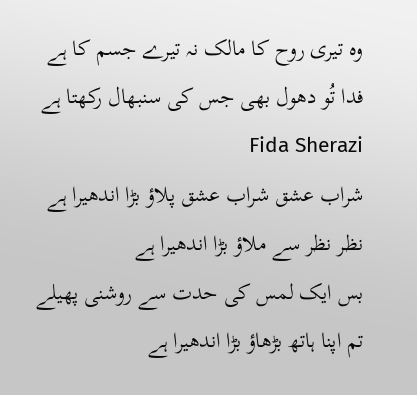وہ تیری روح کا مالک نہ تیرے جسم کا ہے
فدا تُو دھول بھی جس کی سنبھال رکھتا ہے Fida Sherazi
شراب عشق شراب عشق پلاؤ بڑا اندھیرا ہے
نظر نظر سے ملاؤ بڑا اندھیرا ہے
بس ایک لمس کی حدت سے روشنی پھیلے
تم اپنا ہاتھ بڑھاؤ بڑا اندھیرا ہے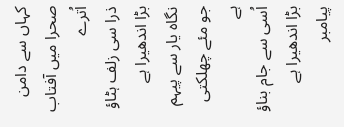کہاں سے دامن صحرا میں آفتاب اُترے
ذرا سی زلف ہٹاؤ بڑا اندھیرا ہے
نگاہ یار سے پیہم جو مئے چھلکتی ہے
اُسی سے جام بناؤ بڑا اندھیرا ہے
پیامبر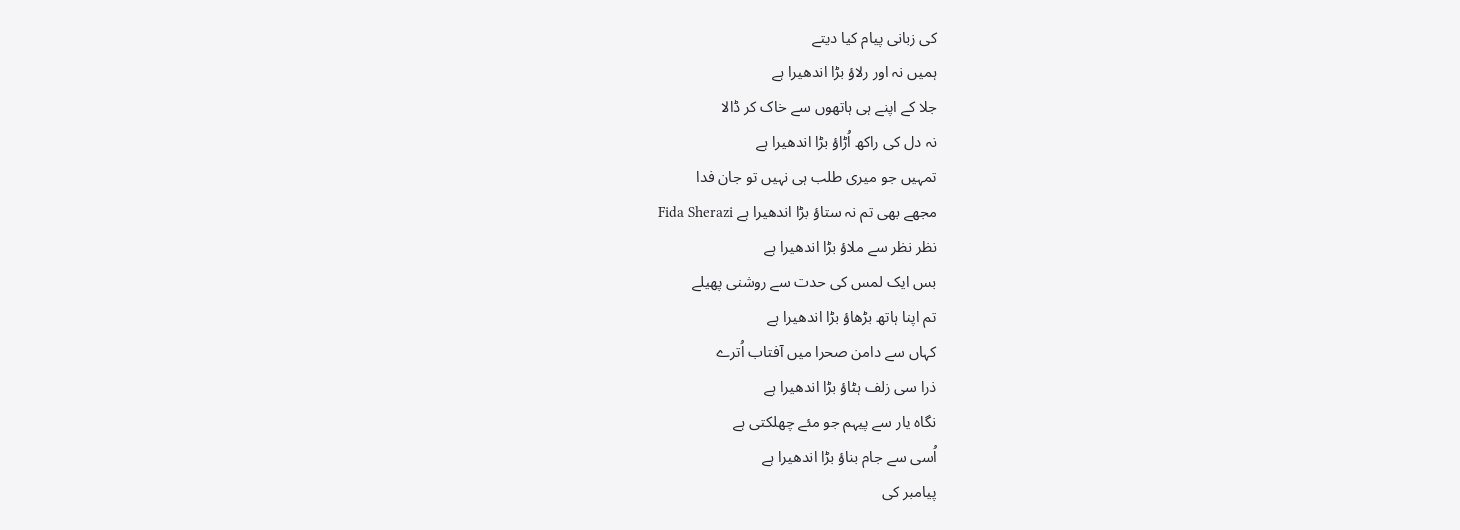کی زبانی پیام کیا دیتے
ہمیں نہ اور رلاؤ بڑا اندھیرا ہے
جلا کے اپنے ہی ہاتھوں سے خاک کر ڈالا
نہ دل کی راکھ اُڑاؤ بڑا اندھیرا ہے
تمہیں جو میری طلب ہی نہیں تو جان فدا
مجھے بھی تم نہ ستاؤ بڑا اندھیرا ہے Fida Sherazi
نظر نظر سے ملاؤ بڑا اندھیرا ہے
بس ایک لمس کی حدت سے روشنی پھیلے
تم اپنا ہاتھ بڑھاؤ بڑا اندھیرا ہے
کہاں سے دامن صحرا میں آفتاب اُترے
ذرا سی زلف ہٹاؤ بڑا اندھیرا ہے
نگاہ یار سے پیہم جو مئے چھلکتی ہے
اُسی سے جام بناؤ بڑا اندھیرا ہے
پیامبر کی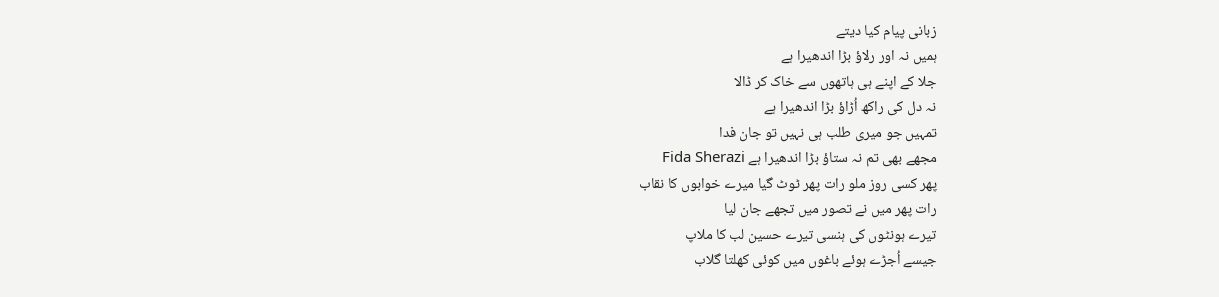زبانی پیام کیا دیتے
ہمیں نہ اور رلاؤ بڑا اندھیرا ہے
جلا کے اپنے ہی ہاتھوں سے خاک کر ڈالا
نہ دل کی راکھ اُڑاؤ بڑا اندھیرا ہے
تمہیں جو میری طلب ہی نہیں تو جان فدا
مجھے بھی تم نہ ستاؤ بڑا اندھیرا ہے Fida Sherazi
پھر کسی روز ملو رات پھر ٹوٹ گیا میرے خوابوں کا نقاب
رات پھر میں نے تصور میں تجھے جان لیا
تیرے ہونٹوں کی ہنسی تیرے حسین لب کا ملاپ
جیسے اُجڑے ہوئے باغوں میں کوئی کھلتا گلاب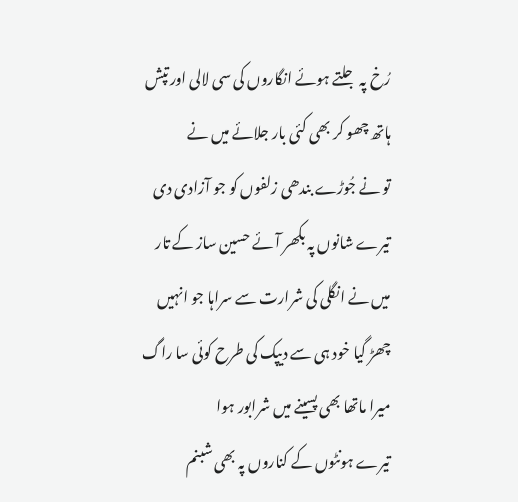رُخ پہ جلتے ہوئے انگاروں کی سی لالی اور تپش
ہاتھ چھو کر بھی کئی بار جلائے میں نے
تو نے جُوڑے بندھی زلفوں کو جو آزادی دی
تیرے شانوں پہ بکھر آئے حسین ساز کے تار
میں نے انگلی کی شرارت سے سراہا جو انہیں
چھڑ گیا خود ہی سے دیپک کی طرح کوئی سا راگ
میرا ماتھا بھی پسینے میں شرابور ہوا
تیرے ہونٹوں کے کناروں پہ بھی شبنم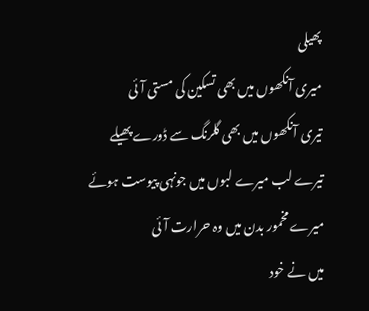پھیلی
میری آنکھوں میں بھی تسکین کی مستی آئی
تیری آنکھوں میں بھی گلرنگ سے ڈورے پھیلے
تیرے لب میرے لبوں میں جونہی پیوست ہوئے
میرے مخمور بدن میں وہ حرارت آئی
میں نے خود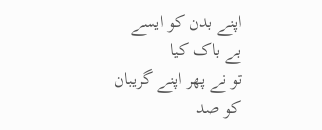اپنے بدن کو ایسے بے باک کیا
تو نے پھر اپنے گریبان کو صد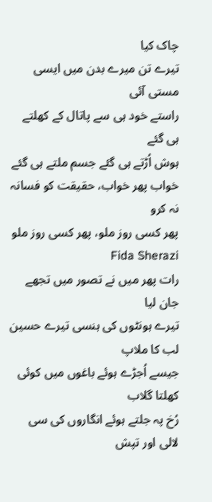چاک کیا
تیرے تن میرے بدن میں ایسی مستی آئی
راستے خود ہی سے پاتال کے کھلتے ہی گئے
ہوش اُڑتے ہی گئے جسم ملتے ہی گئے
خواب پھر خواب، حقیقت کو فسانہ نہ کرو
پھر کسی روز ملو، پھر کسی روز ملو Fida Sherazi
رات پھر میں نے تصور میں تجھے جان لیا
تیرے ہونٹوں کی ہنسی تیرے حسین لب کا ملاپ
جیسے اُجڑے ہوئے باغوں میں کوئی کھلتا گلاب
رُخ پہ جلتے ہوئے انگاروں کی سی لالی اور تپش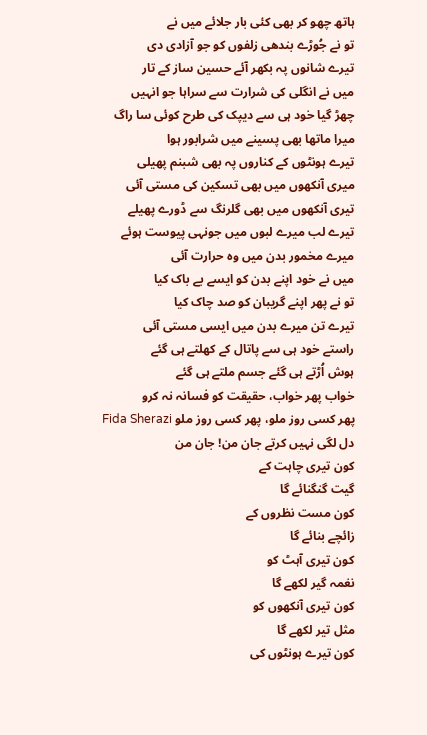ہاتھ چھو کر بھی کئی بار جلائے میں نے
تو نے جُوڑے بندھی زلفوں کو جو آزادی دی
تیرے شانوں پہ بکھر آئے حسین ساز کے تار
میں نے انگلی کی شرارت سے سراہا جو انہیں
چھڑ گیا خود ہی سے دیپک کی طرح کوئی سا راگ
میرا ماتھا بھی پسینے میں شرابور ہوا
تیرے ہونٹوں کے کناروں پہ بھی شبنم پھیلی
میری آنکھوں میں بھی تسکین کی مستی آئی
تیری آنکھوں میں بھی گلرنگ سے ڈورے پھیلے
تیرے لب میرے لبوں میں جونہی پیوست ہوئے
میرے مخمور بدن میں وہ حرارت آئی
میں نے خود اپنے بدن کو ایسے بے باک کیا
تو نے پھر اپنے گریبان کو صد چاک کیا
تیرے تن میرے بدن میں ایسی مستی آئی
راستے خود ہی سے پاتال کے کھلتے ہی گئے
ہوش اُڑتے ہی گئے جسم ملتے ہی گئے
خواب پھر خواب، حقیقت کو فسانہ نہ کرو
پھر کسی روز ملو، پھر کسی روز ملو Fida Sherazi
دل لگی نہیں کرتے جان من! جان من
کون تیری چاہت کے
گیت گنگنائے گا
کون مست نظروں کے
زائچے بنائے گا
کون تیری آہٹ کو
نغمہ گیر لکھے گا
کون تیری آنکھوں کو
مثل تیر لکھے گا
کون تیرے ہونٹوں کی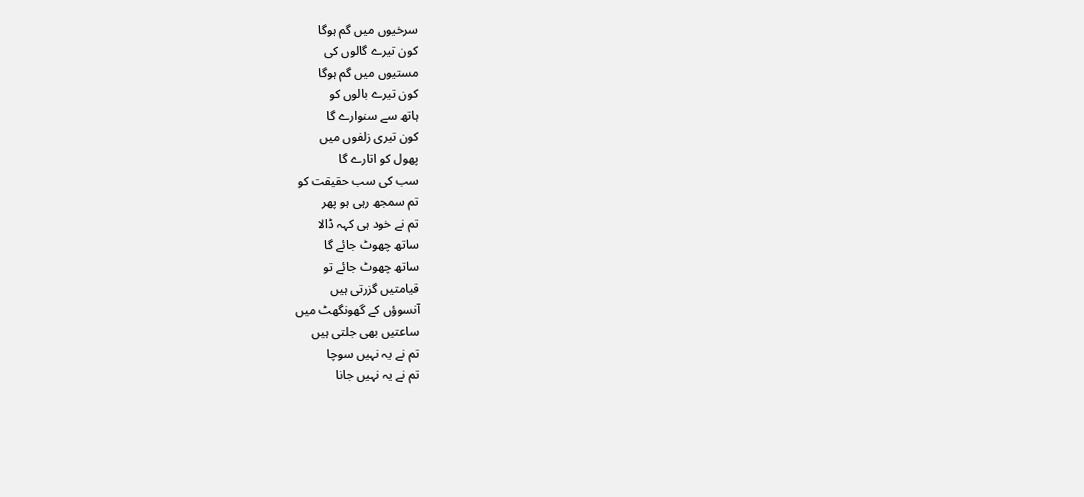سرخیوں میں گم ہوگا
کون تیرے گالوں کی
مستیوں میں گم ہوگا
کون تیرے بالوں کو
ہاتھ سے سنوارے گا
کون تیری زلفوں میں
پھول کو اتارے گا
سب کی سب حقیقت کو
تم سمجھ رہی ہو پھر
تم نے خود ہی کہہ ڈالا
ساتھ چھوٹ جائے گا
ساتھ چھوٹ جائے تو
قیامتیں گزرتی ہیں
آنسوؤں کے گھونگھٹ میں
ساعتیں بھی جلتی ہیں
تم نے یہ نہیں سوچا
تم نے یہ نہیں جانا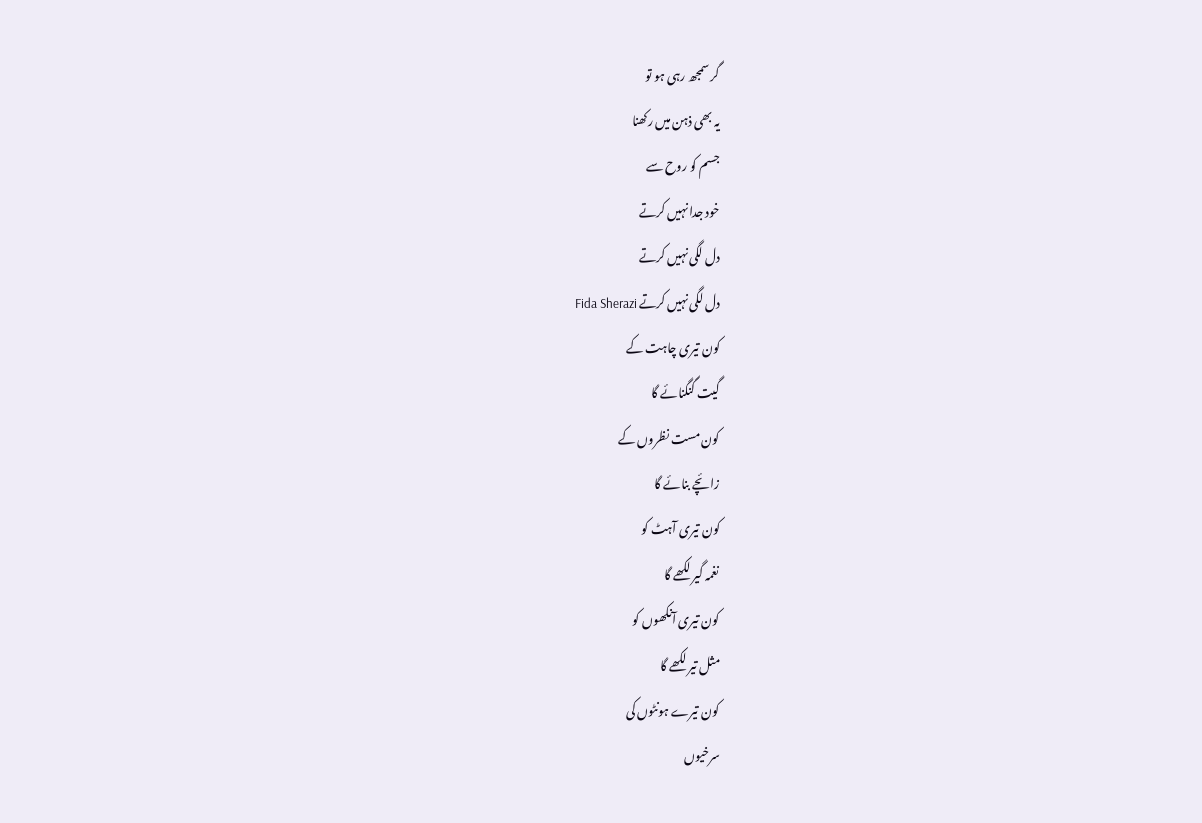گر سمجھ رہی ہو تو
یہ بھی ذہن میں رکھنا
جسم کو روح سے
خود جدا نہیں کرتے
دل لگی نہیں کرتے
دل لگی نہیں کرتے Fida Sherazi
کون تیری چاہت کے
گیت گنگنائے گا
کون مست نظروں کے
زائچے بنائے گا
کون تیری آہٹ کو
نغمہ گیر لکھے گا
کون تیری آنکھوں کو
مثل تیر لکھے گا
کون تیرے ہونٹوں کی
سرخیوں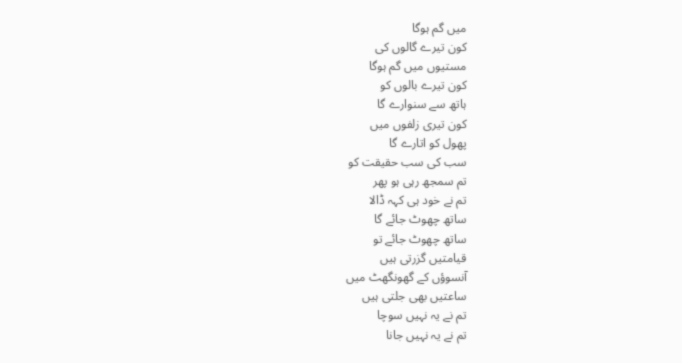میں گم ہوگا
کون تیرے گالوں کی
مستیوں میں گم ہوگا
کون تیرے بالوں کو
ہاتھ سے سنوارے گا
کون تیری زلفوں میں
پھول کو اتارے گا
سب کی سب حقیقت کو
تم سمجھ رہی ہو پھر
تم نے خود ہی کہہ ڈالا
ساتھ چھوٹ جائے گا
ساتھ چھوٹ جائے تو
قیامتیں گزرتی ہیں
آنسوؤں کے گھونگھٹ میں
ساعتیں بھی جلتی ہیں
تم نے یہ نہیں سوچا
تم نے یہ نہیں جانا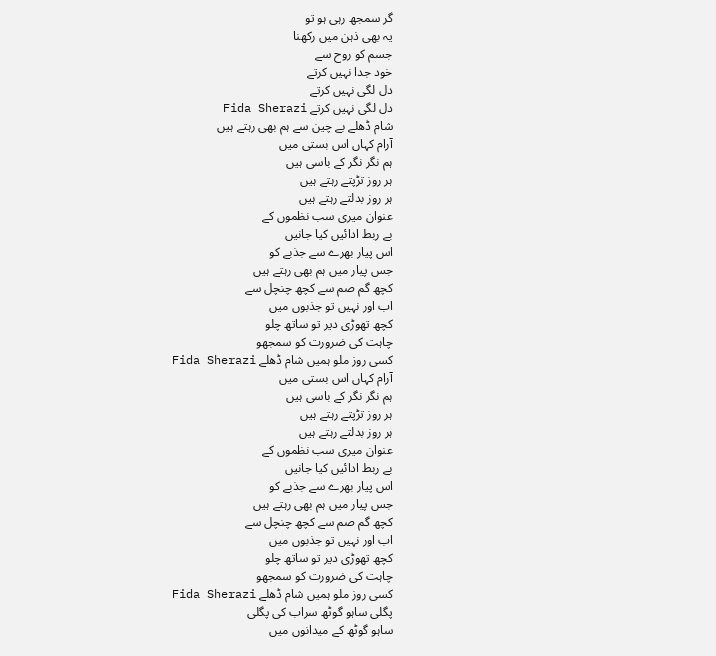گر سمجھ رہی ہو تو
یہ بھی ذہن میں رکھنا
جسم کو روح سے
خود جدا نہیں کرتے
دل لگی نہیں کرتے
دل لگی نہیں کرتے Fida Sherazi
شام ڈھلے بے چین سے ہم بھی رہتے ہیں
آرام کہاں اس بستی میں
ہم نگر نگر کے باسی ہیں
ہر روز تڑپتے رہتے ہیں
ہر روز بدلتے رہتے ہیں
عنوان میری سب نظموں کے
بے ربط ادائیں کیا جانیں
اس پیار بھرے سے جذبے کو
جس پیار میں ہم بھی رہتے ہیں
کچھ گم صم سے کچھ چنچل سے
اب اور نہیں تو جذبوں میں
کچھ تھوڑی دیر تو ساتھ چلو
چاہت کی ضرورت کو سمجھو
کسی روز ملو ہمیں شام ڈھلے Fida Sherazi
آرام کہاں اس بستی میں
ہم نگر نگر کے باسی ہیں
ہر روز تڑپتے رہتے ہیں
ہر روز بدلتے رہتے ہیں
عنوان میری سب نظموں کے
بے ربط ادائیں کیا جانیں
اس پیار بھرے سے جذبے کو
جس پیار میں ہم بھی رہتے ہیں
کچھ گم صم سے کچھ چنچل سے
اب اور نہیں تو جذبوں میں
کچھ تھوڑی دیر تو ساتھ چلو
چاہت کی ضرورت کو سمجھو
کسی روز ملو ہمیں شام ڈھلے Fida Sherazi
پگلی ساہو گوٹھ سراب کی پگلی
ساہو گوٹھ کے میدانوں میں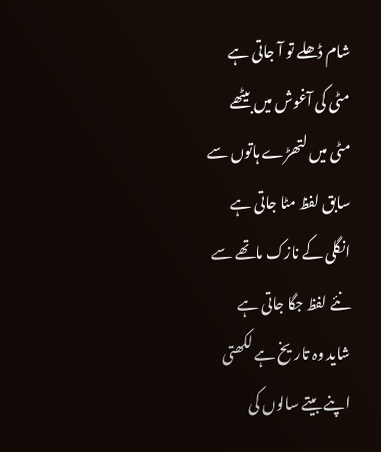شام ڈھلے تو آ جاتی ہے
مٹی کی آغوش میں بیٹھے
مٹی میں لتھڑے ہاتوں سے
سابق لفظ مٹا جاتی ہے
انگلی کے نازک ماتھے سے
نئے لفظ جگا جاتی ہے
شاید وہ تاریخ ہے لکھتی
اپنے بیتے سالوں کی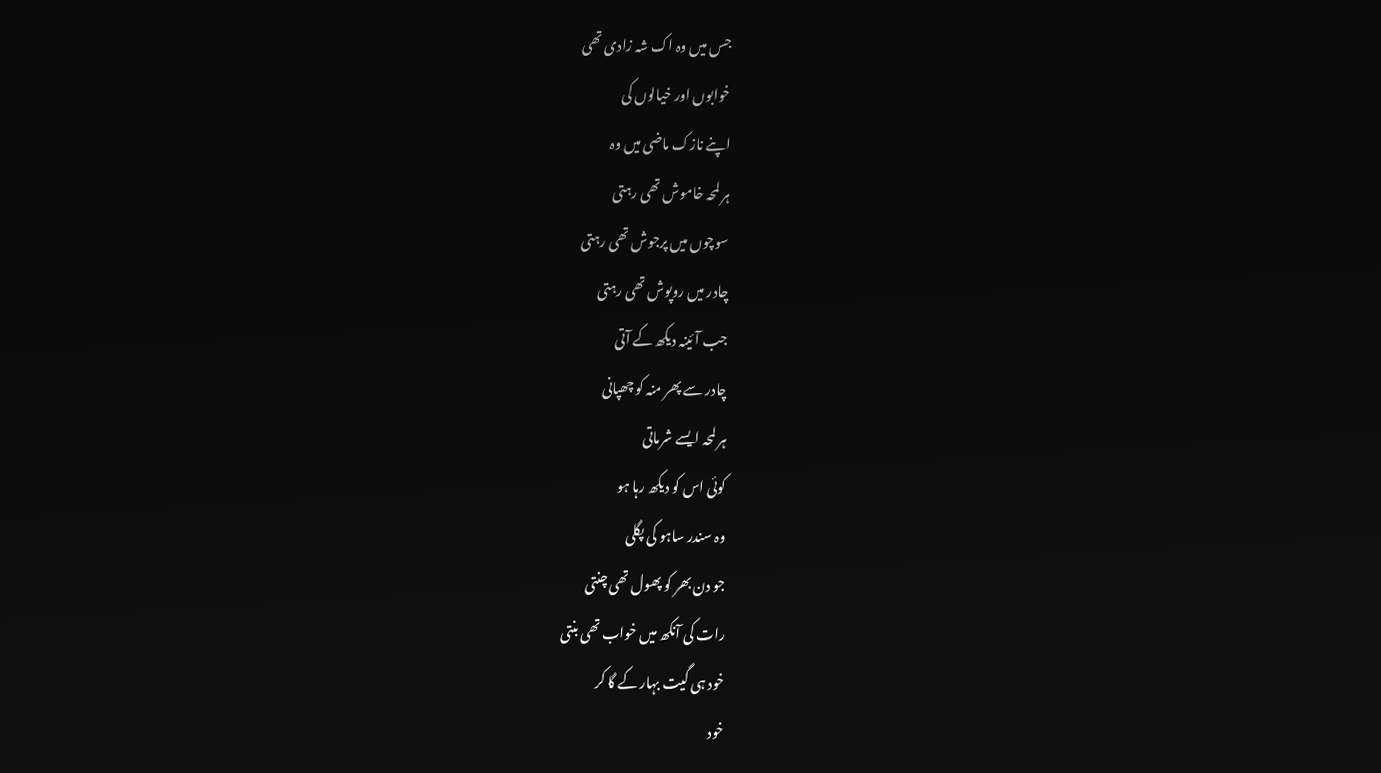جس میں وہ اک شہ زادی تھی
خوابوں اور خیالوں کی
اپنے نازک ماضی میں وہ
ہر لمحہ خاموش تھی رہتی
سوچوں میں پرجوش تھی رہتی
چادر میں روپوش تھی رہتی
جب آئینہ دیکھ کے آتی
چادر سے پھر منہ کو چھپانی
ہر لمحہ ایسے شرماتی
کوئی اس کو دیکھ رہا ہو
وہ سندر ساہو کی پگلی
جو دن بھر کو پھول تھی چنتی
رات کی آنکھ میں خواب تھی بنتی
خود ہی گیت بہار کے گا کر
خود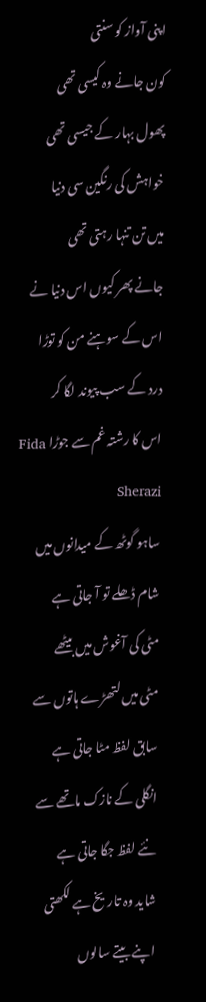اپنی آواز کو سنتی
کون جانے وہ کیسی تھی
پھول بہار کے جیسی تھی
خواہش کی رنگین سی دنیا
میں تن تنہا رہتی تھی
جانے پھر کیوں اس دنیا نے
اس کے سوہنے من کو توڑا
درد کے سب پیوند لگا کر
اس کا رشتہ غم سے جوڑا Fida Sherazi
ساہو گوٹھ کے میدانوں میں
شام ڈھلے تو آ جاتی ہے
مٹی کی آغوش میں بیٹھے
مٹی میں لتھڑے ہاتوں سے
سابق لفظ مٹا جاتی ہے
انگلی کے نازک ماتھے سے
نئے لفظ جگا جاتی ہے
شاید وہ تاریخ ہے لکھتی
اپنے بیتے سالوں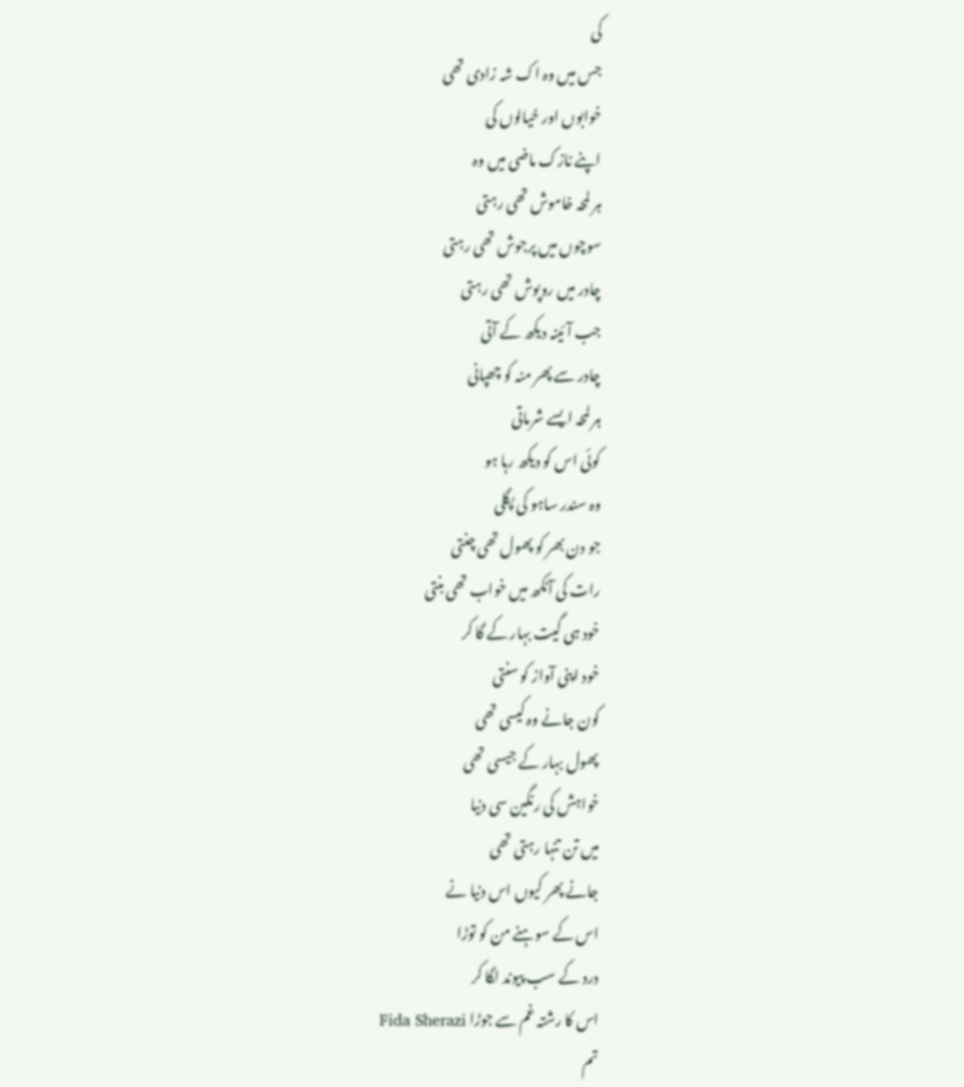کی
جس میں وہ اک شہ زادی تھی
خوابوں اور خیالوں کی
اپنے نازک ماضی میں وہ
ہر لمحہ خاموش تھی رہتی
سوچوں میں پرجوش تھی رہتی
چادر میں روپوش تھی رہتی
جب آئینہ دیکھ کے آتی
چادر سے پھر منہ کو چھپانی
ہر لمحہ ایسے شرماتی
کوئی اس کو دیکھ رہا ہو
وہ سندر ساہو کی پگلی
جو دن بھر کو پھول تھی چنتی
رات کی آنکھ میں خواب تھی بنتی
خود ہی گیت بہار کے گا کر
خود اپنی آواز کو سنتی
کون جانے وہ کیسی تھی
پھول بہار کے جیسی تھی
خواہش کی رنگین سی دنیا
میں تن تنہا رہتی تھی
جانے پھر کیوں اس دنیا نے
اس کے سوہنے من کو توڑا
درد کے سب پیوند لگا کر
اس کا رشتہ غم سے جوڑا Fida Sherazi
تم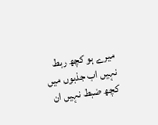میرے ہو کچھ ربط نہیں اب جذبوں میں
کچھ ضبط نہیں ان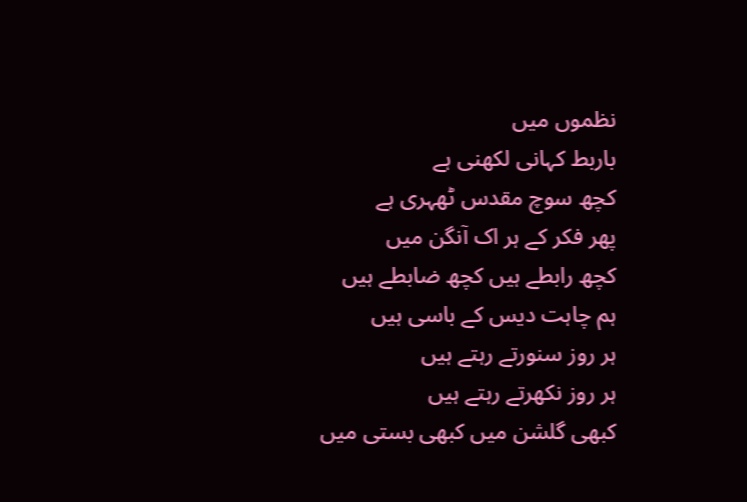نظموں میں
باربط کہانی لکھنی ہے
کچھ سوچ مقدس ٹھہری ہے
پھر فکر کے ہر اک آنگن میں
کچھ رابطے ہیں کچھ ضابطے ہیں
ہم چاہت دیس کے باسی ہیں
ہر روز سنورتے رہتے ہیں
ہر روز نکھرتے رہتے ہیں
کبھی گلشن میں کبھی بستی میں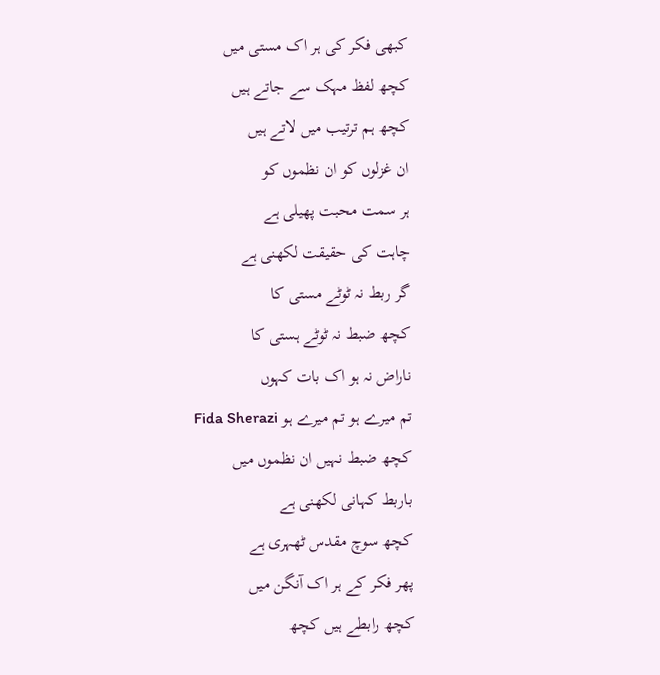کبھی فکر کی ہر اک مستی میں
کچھ لفظ مہک سے جاتے ہیں
کچھ ہم ترتیب میں لاتے ہیں
ان غزلوں کو ان نظموں کو
ہر سمت محبت پھیلی ہے
چاہت کی حقیقت لکھنی ہے
گر ربط نہ ٹوٹے مستی کا
کچھ ضبط نہ ٹوٹے ہستی کا
ناراض نہ ہو اک بات کہوں
تم میرے ہو تم میرے ہو Fida Sherazi
کچھ ضبط نہیں ان نظموں میں
باربط کہانی لکھنی ہے
کچھ سوچ مقدس ٹھہری ہے
پھر فکر کے ہر اک آنگن میں
کچھ رابطے ہیں کچھ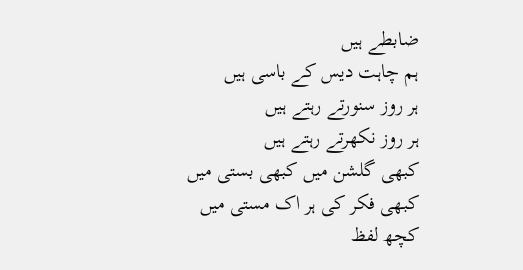ضابطے ہیں
ہم چاہت دیس کے باسی ہیں
ہر روز سنورتے رہتے ہیں
ہر روز نکھرتے رہتے ہیں
کبھی گلشن میں کبھی بستی میں
کبھی فکر کی ہر اک مستی میں
کچھ لفظ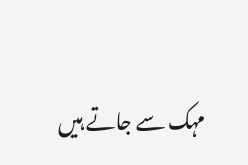مہک سے جاتے ہیں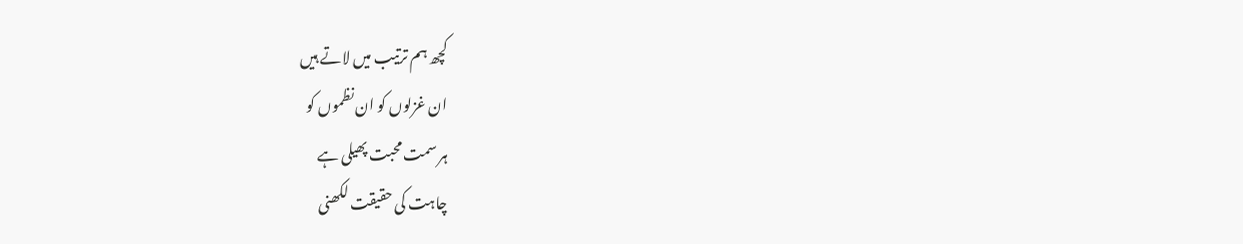کچھ ہم ترتیب میں لاتے ہیں
ان غزلوں کو ان نظموں کو
ہر سمت محبت پھیلی ہے
چاہت کی حقیقت لکھنی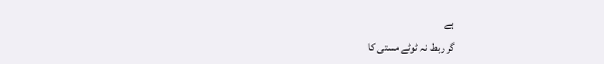ہے
گر ربط نہ ٹوٹے مستی کا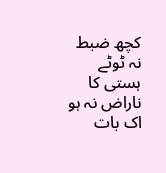کچھ ضبط نہ ٹوٹے ہستی کا
ناراض نہ ہو اک بات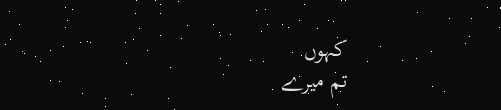کہوں
تم میرے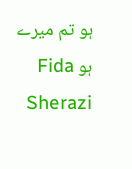ہو تم میرے ہو Fida Sherazi